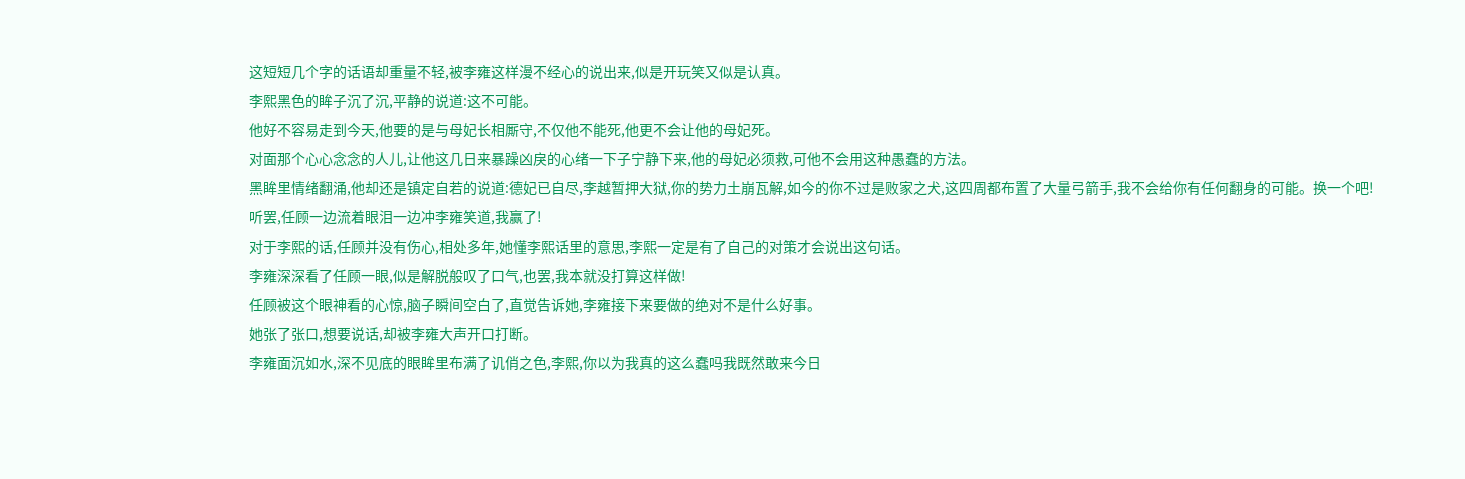这短短几个字的话语却重量不轻,被李雍这样漫不经心的说出来,似是开玩笑又似是认真。
李熙黑色的眸子沉了沉,平静的说道:这不可能。
他好不容易走到今天,他要的是与母妃长相厮守,不仅他不能死,他更不会让他的母妃死。
对面那个心心念念的人儿,让他这几日来暴躁凶戾的心绪一下子宁静下来,他的母妃必须救,可他不会用这种愚蠢的方法。
黑眸里情绪翻涌,他却还是镇定自若的说道:德妃已自尽,李越暂押大狱,你的势力土崩瓦解,如今的你不过是败家之犬,这四周都布置了大量弓箭手,我不会给你有任何翻身的可能。换一个吧!
听罢,任顾一边流着眼泪一边冲李雍笑道,我赢了!
对于李熙的话,任顾并没有伤心,相处多年,她懂李熙话里的意思,李熙一定是有了自己的对策才会说出这句话。
李雍深深看了任顾一眼,似是解脱般叹了口气,也罢,我本就没打算这样做!
任顾被这个眼神看的心惊,脑子瞬间空白了,直觉告诉她,李雍接下来要做的绝对不是什么好事。
她张了张口,想要说话,却被李雍大声开口打断。
李雍面沉如水,深不见底的眼眸里布满了讥俏之色,李熙,你以为我真的这么蠢吗我既然敢来今日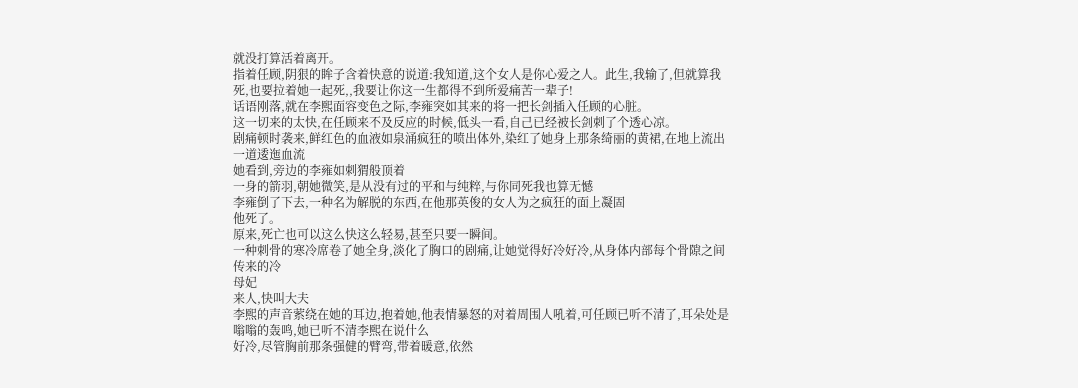就没打算活着离开。
指着任顾,阴狠的眸子含着快意的说道:我知道,这个女人是你心爱之人。此生,我输了,但就算我死,也要拉着她一起死,,我要让你这一生都得不到所爱痛苦一辈子!
话语刚落,就在李熙面容变色之际,李雍突如其来的将一把长剑插入任顾的心脏。
这一切来的太快,在任顾来不及反应的时候,低头一看,自己已经被长剑刺了个透心凉。
剧痛顿时袭来,鲜红色的血液如泉涌疯狂的喷出体外,染红了她身上那条绮丽的黄裙,在地上流出一道逶迤血流
她看到,旁边的李雍如刺猬般顶着
一身的箭羽,朝她微笑,是从没有过的平和与纯粹,与你同死我也算无憾
李雍倒了下去,一种名为解脱的东西,在他那英俊的女人为之疯狂的面上凝固
他死了。
原来,死亡也可以这么快这么轻易,甚至只要一瞬间。
一种刺骨的寒冷席卷了她全身,淡化了胸口的剧痛,让她觉得好冷好冷,从身体内部每个骨隙之间传来的冷
母妃
来人,快叫大夫
李熙的声音萦绕在她的耳边,抱着她,他表情暴怒的对着周围人吼着,可任顾已听不清了,耳朵处是嗡嗡的轰鸣,她已听不清李熙在说什么
好冷,尽管胸前那条强健的臂弯,带着暖意,依然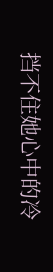挡不住她心中的冷